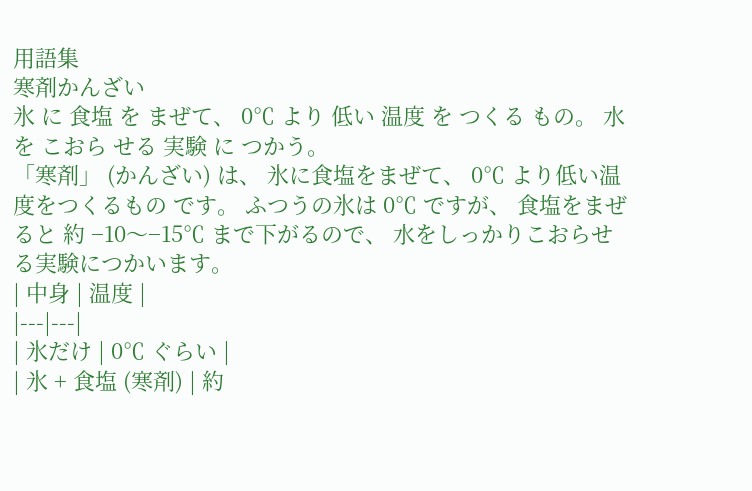用語集
寒剤かんざい
氷 に 食塩 を まぜて、 0℃ より 低い 温度 を つくる もの。 水 を こおら せる 実験 に つかう。
「寒剤」 (かんざい) は、 氷に食塩をまぜて、 0℃ より低い温度をつくるもの です。 ふつうの氷は 0℃ ですが、 食塩をまぜると 約 −10〜−15℃ まで下がるので、 水をしっかりこおらせる実験につかいます。
| 中身 | 温度 |
|---|---|
| 氷だけ | 0℃ ぐらい |
| 氷 + 食塩 (寒剤) | 約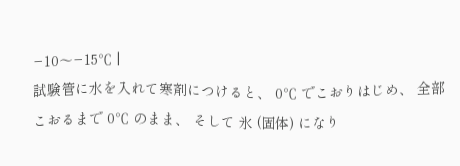−10〜−15℃ |
試験管に水を入れて寒剤につけると、 0℃ でこおりはじめ、 全部こおるまで 0℃ のまま、 そして 氷 (固体) になり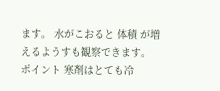ます。 水がこおると 体積 が増えるようすも観察できます。
ポイント 寒剤はとても冷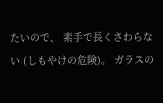たいので、 素手で長くさわらない (しもやけの危険)。 ガラスの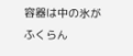容器は中の氷がふくらん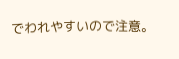でわれやすいので注意。